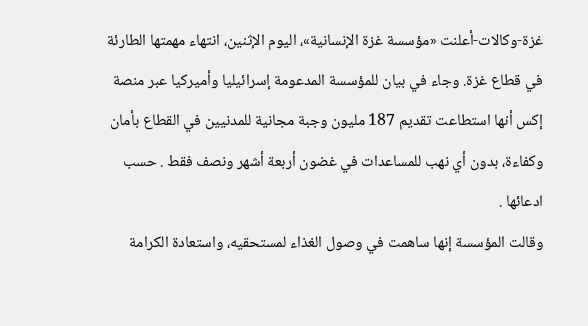غزة-وكالات-أعلنت «مؤسسة غزة الإنسانية»، اليوم الإثنين، انتهاء مهمتها الطارئة في قطاع غزة. وجاء في بيان للمؤسسة المدعومة إسرائيليا وأميركيا عبر منصة إكس أنها استطاعت تقديم 187 مليون وجبة مجانية للمدنيين في القطاع بأمان وكفاءة، بدون أي نهب للمساعدات في غضون أربعة أشهر ونصف فقط . حسب ادعائها .
وقالت المؤسسة إنها ساهمت في وصول الغذاء لمستحقيه، واستعادة الكرامة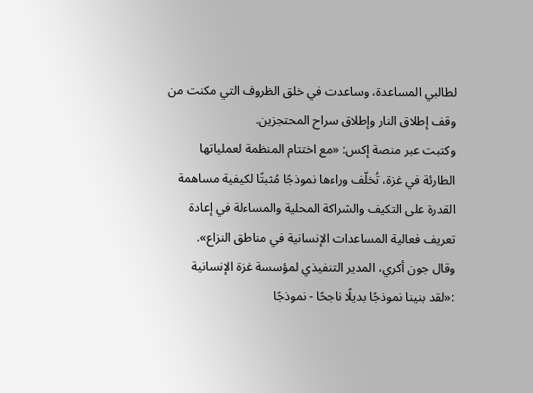لطالبي المساعدة، وساعدت في خلق الظروف التي مكنت من وقف إطلاق النار وإطلاق سراح المحتجزين.
وكتبت عبر منصة إكس: «مع اختتام المنظمة لعملياتها الطارئة في غزة، تُخلّف وراءها نموذجًا مُثبتًا لكيفية مساهمة القدرة على التكيف والشراكة المحلية والمساءلة في إعادة تعريف فعالية المساعدات الإنسانية في مناطق النزاع».
وقال جون أكري، المدير التنفيذي لمؤسسة غزة الإنسانية :«لقد بنينا نموذجًا بديلًا ناجحًا - نموذجًا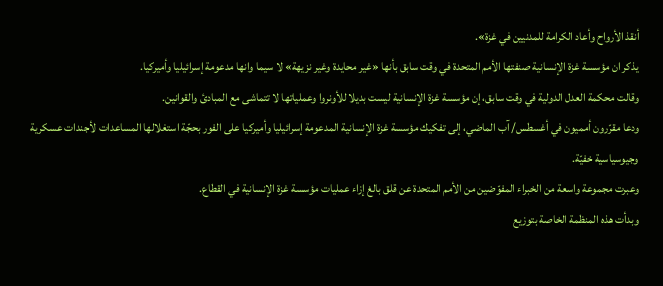أنقذ الأرواح وأعاد الكرامة للمدنيين في غزة».
يذكر ان مؤسسة غزة الإنسانية صنفتها الأمم المتحدة في وقت سابق بأنها «غير محايدة وغير نزيهة» لا سيما وانها مدعومة إسرائيليا وأميركيا.
وقالت محكمة العدل الدولية في وقت سابق، إن مؤسسة غزة الإنسانية ليست بديلا للأونروا وعملياتها لا تتماشى مع المبادئ والقوانين.
ودعا مقرّرون أمميون في أغسطس/ آب الماضي، إلى تفكيك مؤسسة غزة الإنسانية المدعومة إسرائيليا وأميركيا على الفور بحجّة استغلالها المساعدات لأجندات عسكرية وجيوسياسية خفيّة.
وعبرت مجموعة واسعة من الخبراء المفوّضين من الأمم المتحدة عن قلق بالغ إزاء عمليات مؤسسة غزة الإنسانية في القطاع.
وبدأت هذه المنظمة الخاصة بتوزيع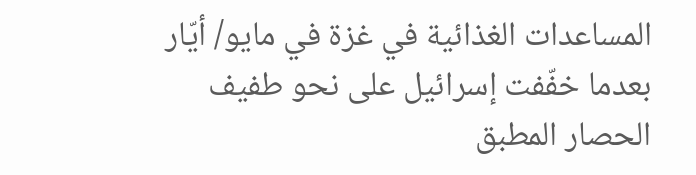المساعدات الغذائية في غزة في مايو/ أيّار بعدما خفّفت إسرائيل على نحو طفيف الحصار المطبق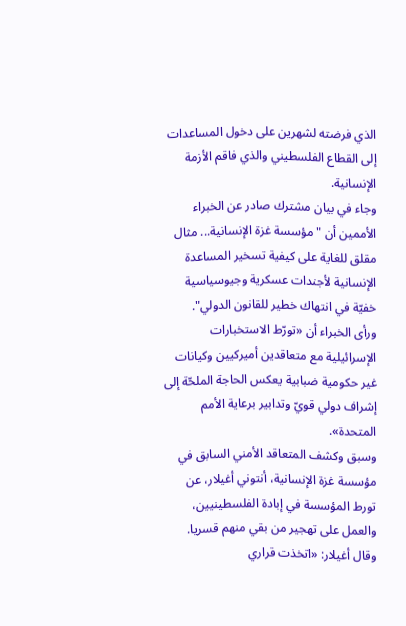الذي فرضته لشهرين على دخول المساعدات إلى القطاع الفلسطيني والذي فاقم الأزمة الإنسانية.
وجاء في بيان مشترك صادر عن الخبراء الأممين أن "مؤسسة غزة الإنسانية... مثال مقلق للغاية على كيفية تسخير المساعدة الإنسانية لأجندات عسكرية وجيوسياسية خفيّة في انتهاك خطير للقانون الدولي".
ورأى الخبراء أن «تورّط الاستخبارات الإسرائيلية مع متعاقدين أميركيين وكيانات غير حكومية ضبابية يعكس الحاجة الملحّة إلى إشراف دولي قويّ وتدابير برعاية الأمم المتحدة».
وسبق وكشف المتعاقد الأمني السابق في مؤسسة غزة الإنسانية، أنتوني أغيلار، عن تورط المؤسسة في إبادة الفلسطينيين، والعمل على تهجير من بقي منهم قسريا.
وقال أغيلار: «اتخذت قراري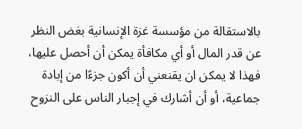بالاستقالة من مؤسسة غزة الإنسانية بغض النظر عن قدر المال أو أي مكافأة يمكن أن أحصل عليها، فهذا لا يمكن ان يقنعني أن أكون جزءًا من إبادة جماعية، أو أن أشارك في إجبار الناس على النزوح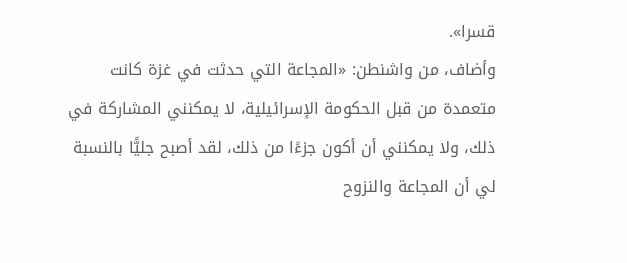قسرا».
وأضاف، من واشنطن: «المجاعة التي حدثت في غزة كانت متعمدة من قبل الحكومة الإسرائيلية، لا يمكنني المشاركة في ذلك، ولا يمكنني أن أكون جزءًا من ذلك، لقد أصبح جليًّا بالنسبة لي أن المجاعة والنزوح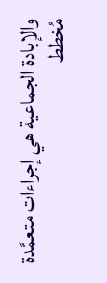والإبادة الجماعية هي إجراءات متعمَّدة مُخطط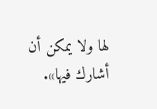لها ولا يمكن أن أشارك فيها».